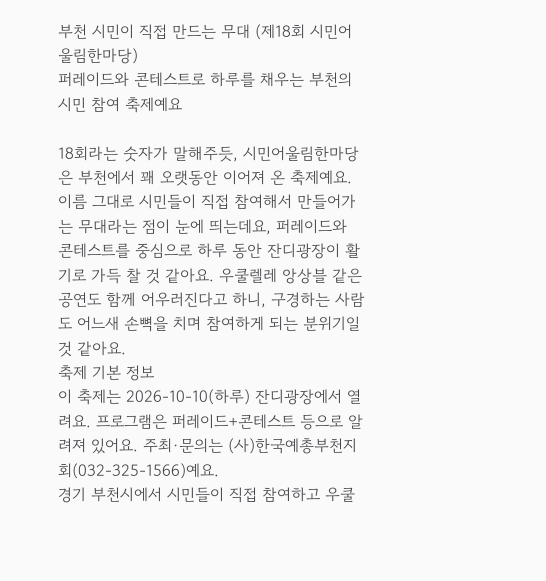부천 시민이 직접 만드는 무대 (제18회 시민어울림한마당)
퍼레이드와 콘테스트로 하루를 채우는 부천의 시민 참여 축제예요

18회라는 숫자가 말해주듯, 시민어울림한마당은 부천에서 꽤 오랫동안 이어져 온 축제예요. 이름 그대로 시민들이 직접 참여해서 만들어가는 무대라는 점이 눈에 띄는데요, 퍼레이드와 콘테스트를 중심으로 하루 동안 잔디광장이 활기로 가득 찰 것 같아요. 우쿨렐레 앙상블 같은 공연도 함께 어우러진다고 하니, 구경하는 사람도 어느새 손뼉을 치며 참여하게 되는 분위기일 것 같아요.
축제 기본 정보
이 축제는 2026-10-10(하루) 잔디광장에서 열려요. 프로그램은 퍼레이드+콘테스트 등으로 알려져 있어요. 주최·문의는 (사)한국예총부천지회(032-325-1566)예요.
경기 부천시에서 시민들이 직접 참여하고 우쿨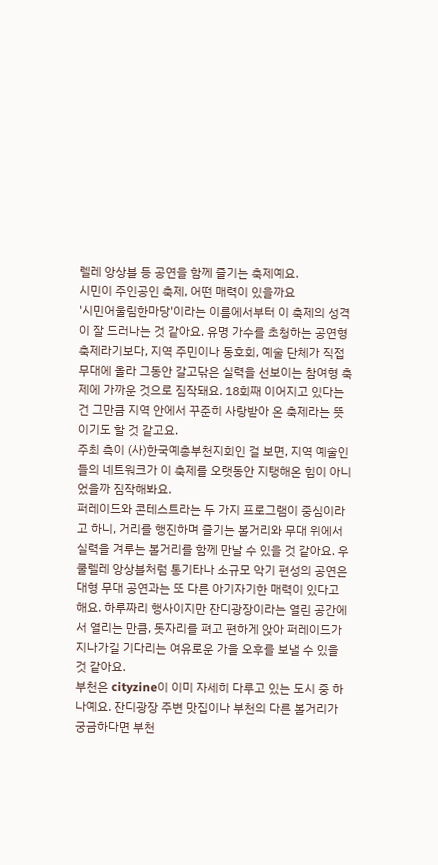렐레 앙상블 등 공연을 함께 즐기는 축제예요.
시민이 주인공인 축제, 어떤 매력이 있을까요
'시민어울림한마당'이라는 이름에서부터 이 축제의 성격이 잘 드러나는 것 같아요. 유명 가수를 초청하는 공연형 축제라기보다, 지역 주민이나 동호회, 예술 단체가 직접 무대에 올라 그동안 갈고닦은 실력을 선보이는 참여형 축제에 가까운 것으로 짐작돼요. 18회째 이어지고 있다는 건 그만큼 지역 안에서 꾸준히 사랑받아 온 축제라는 뜻이기도 할 것 같고요.
주최 측이 (사)한국예총부천지회인 걸 보면, 지역 예술인들의 네트워크가 이 축제를 오랫동안 지탱해온 힘이 아니었을까 짐작해봐요.
퍼레이드와 콘테스트라는 두 가지 프로그램이 중심이라고 하니, 거리를 행진하며 즐기는 볼거리와 무대 위에서 실력을 겨루는 볼거리를 함께 만날 수 있을 것 같아요. 우쿨렐레 앙상블처럼 통기타나 소규모 악기 편성의 공연은 대형 무대 공연과는 또 다른 아기자기한 매력이 있다고 해요. 하루짜리 행사이지만 잔디광장이라는 열린 공간에서 열리는 만큼, 돗자리를 펴고 편하게 앉아 퍼레이드가 지나가길 기다리는 여유로운 가을 오후를 보낼 수 있을 것 같아요.
부천은 cityzine이 이미 자세히 다루고 있는 도시 중 하나예요. 잔디광장 주변 맛집이나 부천의 다른 볼거리가 궁금하다면 부천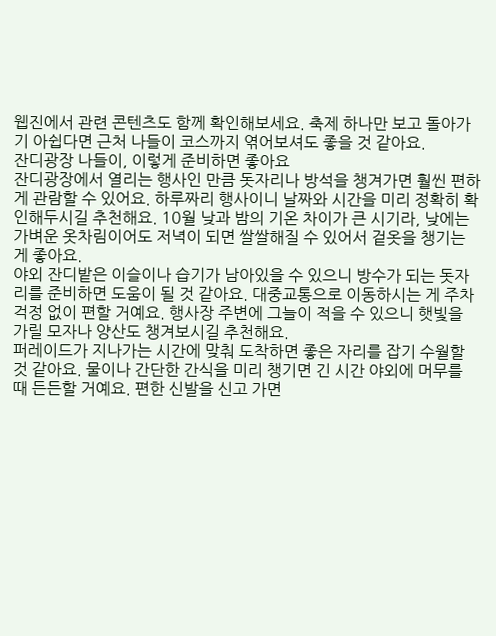웹진에서 관련 콘텐츠도 함께 확인해보세요. 축제 하나만 보고 돌아가기 아쉽다면 근처 나들이 코스까지 엮어보셔도 좋을 것 같아요.
잔디광장 나들이, 이렇게 준비하면 좋아요
잔디광장에서 열리는 행사인 만큼 돗자리나 방석을 챙겨가면 훨씬 편하게 관람할 수 있어요. 하루짜리 행사이니 날짜와 시간을 미리 정확히 확인해두시길 추천해요. 10월 낮과 밤의 기온 차이가 큰 시기라, 낮에는 가벼운 옷차림이어도 저녁이 되면 쌀쌀해질 수 있어서 겉옷을 챙기는 게 좋아요.
야외 잔디밭은 이슬이나 습기가 남아있을 수 있으니 방수가 되는 돗자리를 준비하면 도움이 될 것 같아요. 대중교통으로 이동하시는 게 주차 걱정 없이 편할 거예요. 행사장 주변에 그늘이 적을 수 있으니 햇빛을 가릴 모자나 양산도 챙겨보시길 추천해요.
퍼레이드가 지나가는 시간에 맞춰 도착하면 좋은 자리를 잡기 수월할 것 같아요. 물이나 간단한 간식을 미리 챙기면 긴 시간 야외에 머무를 때 든든할 거예요. 편한 신발을 신고 가면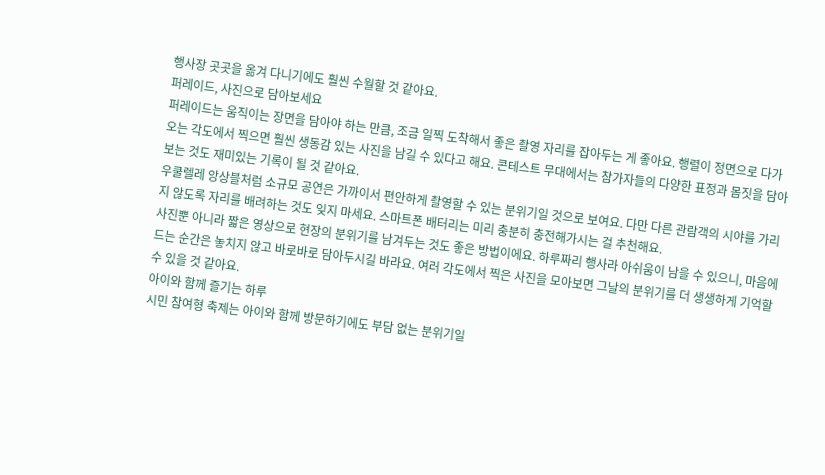행사장 곳곳을 옮겨 다니기에도 훨씬 수월할 것 같아요.
퍼레이드, 사진으로 담아보세요
퍼레이드는 움직이는 장면을 담아야 하는 만큼, 조금 일찍 도착해서 좋은 촬영 자리를 잡아두는 게 좋아요. 행렬이 정면으로 다가오는 각도에서 찍으면 훨씬 생동감 있는 사진을 남길 수 있다고 해요. 콘테스트 무대에서는 참가자들의 다양한 표정과 몸짓을 담아보는 것도 재미있는 기록이 될 것 같아요.
우쿨렐레 앙상블처럼 소규모 공연은 가까이서 편안하게 촬영할 수 있는 분위기일 것으로 보여요. 다만 다른 관람객의 시야를 가리지 않도록 자리를 배려하는 것도 잊지 마세요. 스마트폰 배터리는 미리 충분히 충전해가시는 걸 추천해요.
사진뿐 아니라 짧은 영상으로 현장의 분위기를 남겨두는 것도 좋은 방법이에요. 하루짜리 행사라 아쉬움이 남을 수 있으니, 마음에 드는 순간은 놓치지 않고 바로바로 담아두시길 바라요. 여러 각도에서 찍은 사진을 모아보면 그날의 분위기를 더 생생하게 기억할 수 있을 것 같아요.
아이와 함께 즐기는 하루
시민 참여형 축제는 아이와 함께 방문하기에도 부담 없는 분위기일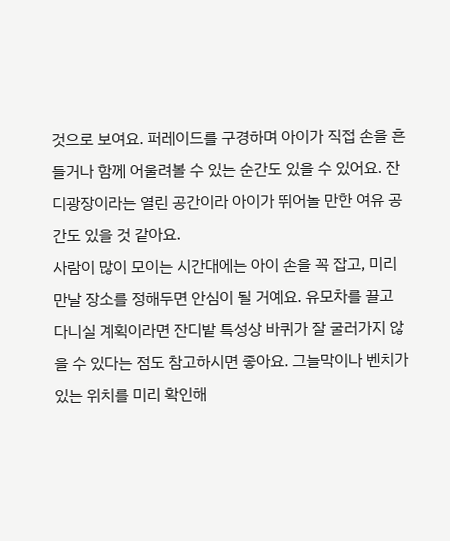것으로 보여요. 퍼레이드를 구경하며 아이가 직접 손을 흔들거나 함께 어울려볼 수 있는 순간도 있을 수 있어요. 잔디광장이라는 열린 공간이라 아이가 뛰어놀 만한 여유 공간도 있을 것 같아요.
사람이 많이 모이는 시간대에는 아이 손을 꼭 잡고, 미리 만날 장소를 정해두면 안심이 될 거예요. 유모차를 끌고 다니실 계획이라면 잔디밭 특성상 바퀴가 잘 굴러가지 않을 수 있다는 점도 참고하시면 좋아요. 그늘막이나 벤치가 있는 위치를 미리 확인해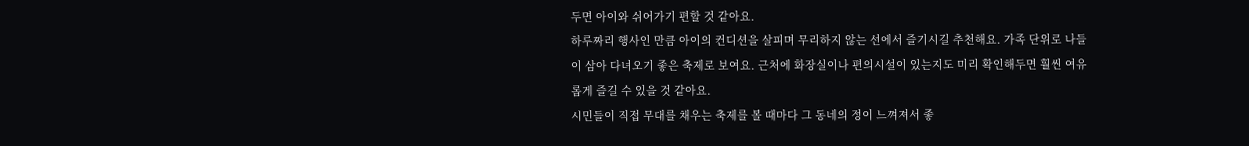두면 아이와 쉬어가기 편할 것 같아요.
하루짜리 행사인 만큼 아이의 컨디션을 살피며 무리하지 않는 선에서 즐기시길 추천해요. 가족 단위로 나들이 삼아 다녀오기 좋은 축제로 보여요. 근처에 화장실이나 편의시설이 있는지도 미리 확인해두면 훨씬 여유롭게 즐길 수 있을 것 같아요.
시민들이 직접 무대를 채우는 축제를 볼 때마다 그 동네의 정이 느껴져서 좋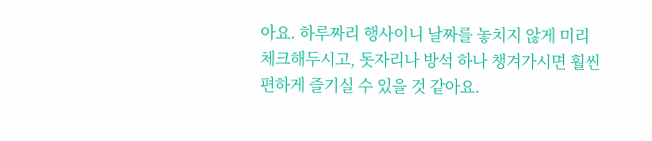아요. 하루짜리 행사이니 날짜를 놓치지 않게 미리 체크해두시고, 돗자리나 방석 하나 챙겨가시면 훨씬 편하게 즐기실 수 있을 것 같아요.